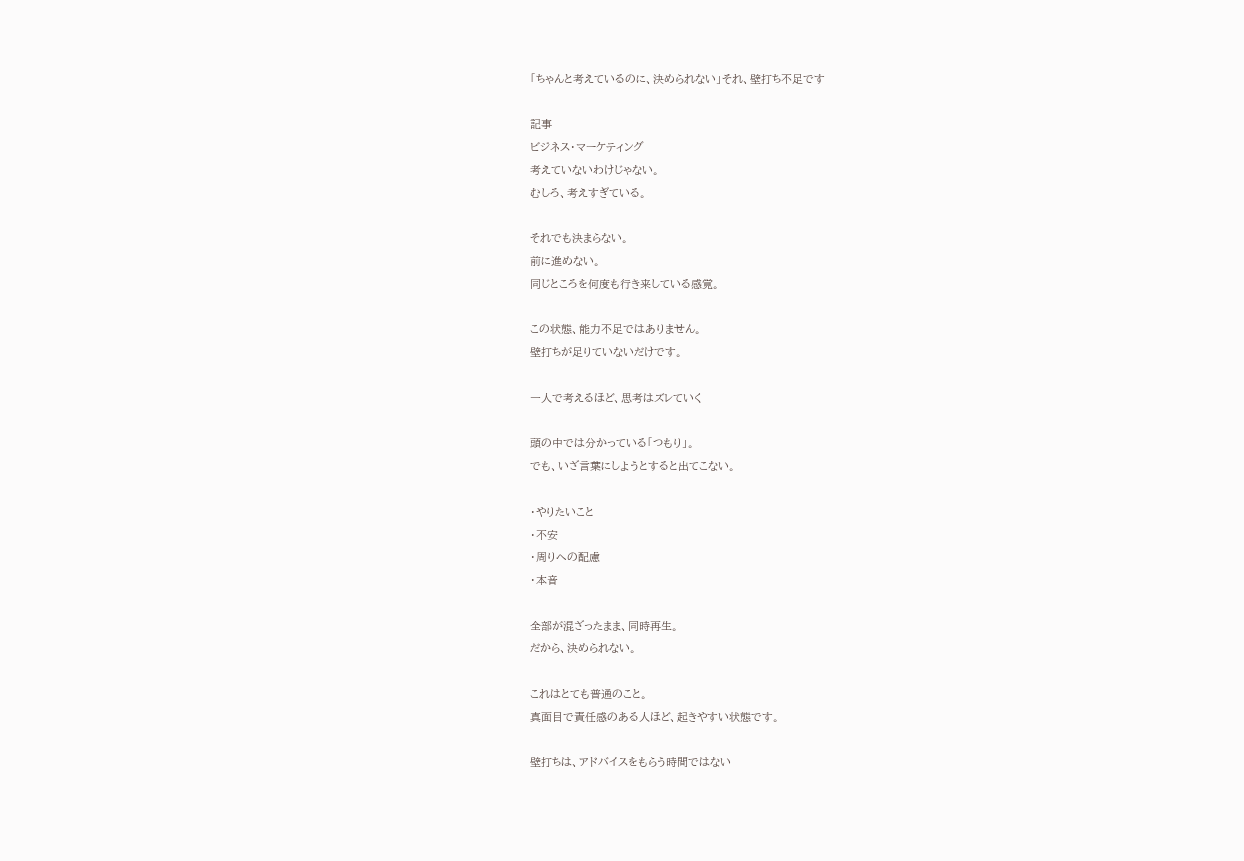「ちゃんと考えているのに、決められない」それ、壁打ち不足です

記事
ビジネス・マーケティング
考えていないわけじゃない。
むしろ、考えすぎている。

それでも決まらない。
前に進めない。
同じところを何度も行き来している感覚。

この状態、能力不足ではありません。
壁打ちが足りていないだけです。

一人で考えるほど、思考はズレていく

頭の中では分かっている「つもり」。
でも、いざ言葉にしようとすると出てこない。

・やりたいこと
・不安
・周りへの配慮
・本音

全部が混ざったまま、同時再生。
だから、決められない。

これはとても普通のこと。
真面目で責任感のある人ほど、起きやすい状態です。

壁打ちは、アドバイスをもらう時間ではない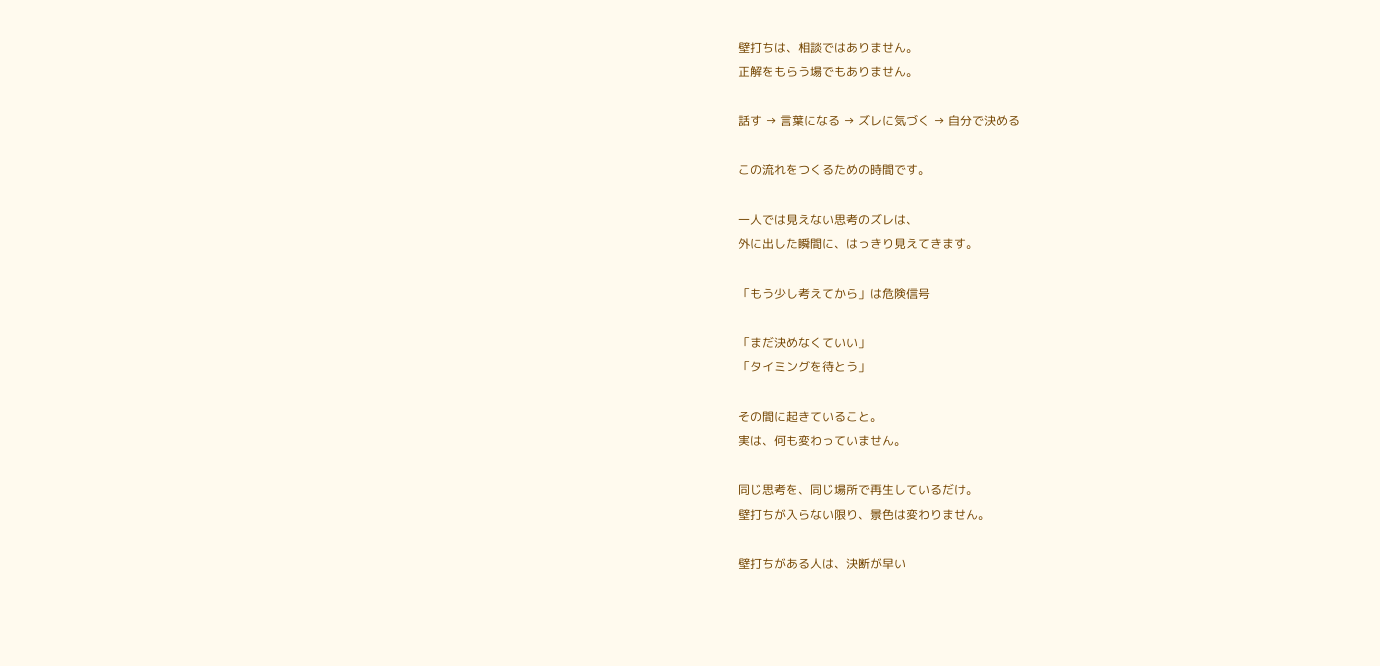壁打ちは、相談ではありません。
正解をもらう場でもありません。

話す → 言葉になる → ズレに気づく → 自分で決める

この流れをつくるための時間です。

一人では見えない思考のズレは、
外に出した瞬間に、はっきり見えてきます。

「もう少し考えてから」は危険信号

「まだ決めなくていい」
「タイミングを待とう」

その間に起きていること。
実は、何も変わっていません。

同じ思考を、同じ場所で再生しているだけ。
壁打ちが入らない限り、景色は変わりません。

壁打ちがある人は、決断が早い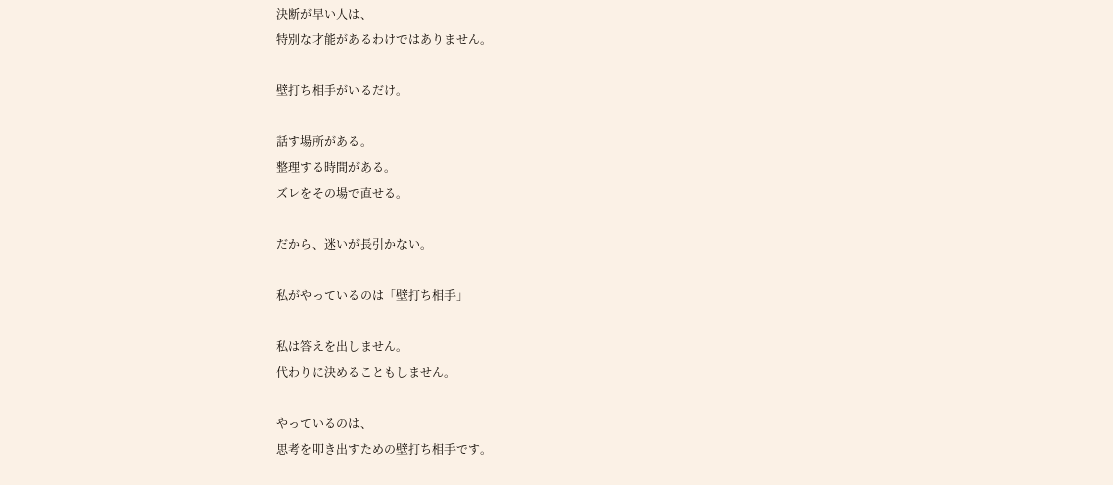決断が早い人は、
特別な才能があるわけではありません。

壁打ち相手がいるだけ。

話す場所がある。
整理する時間がある。
ズレをその場で直せる。

だから、迷いが長引かない。

私がやっているのは「壁打ち相手」

私は答えを出しません。
代わりに決めることもしません。

やっているのは、
思考を叩き出すための壁打ち相手です。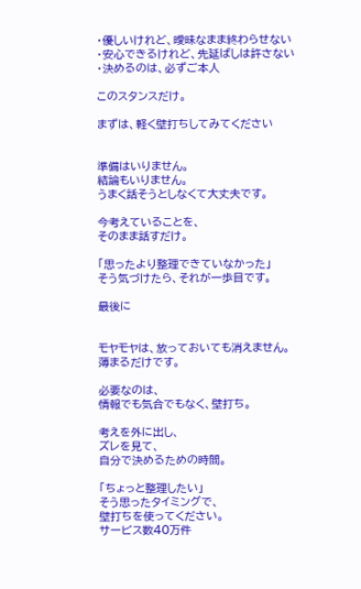・優しいけれど、曖昧なまま終わらせない
・安心できるけれど、先延ばしは許さない
・決めるのは、必ずご本人

このスタンスだけ。

まずは、軽く壁打ちしてみてください


準備はいりません。
結論もいりません。
うまく話そうとしなくて大丈夫です。

今考えていることを、
そのまま話すだけ。

「思ったより整理できていなかった」
そう気づけたら、それが一歩目です。

最後に


モヤモヤは、放っておいても消えません。
薄まるだけです。

必要なのは、
情報でも気合でもなく、壁打ち。

考えを外に出し、
ズレを見て、
自分で決めるための時間。

「ちょっと整理したい」
そう思ったタイミングで、
壁打ちを使ってください。
サービス数40万件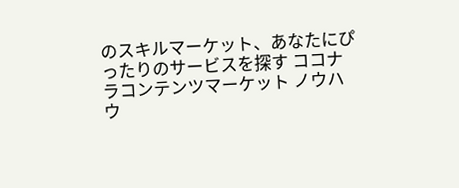のスキルマーケット、あなたにぴったりのサービスを探す ココナラコンテンツマーケット ノウハウ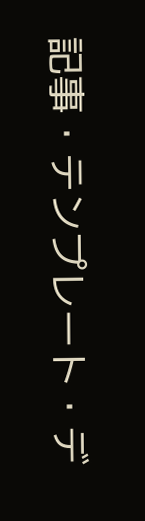記事・テンプレート・デ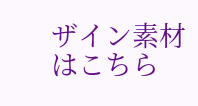ザイン素材はこちら